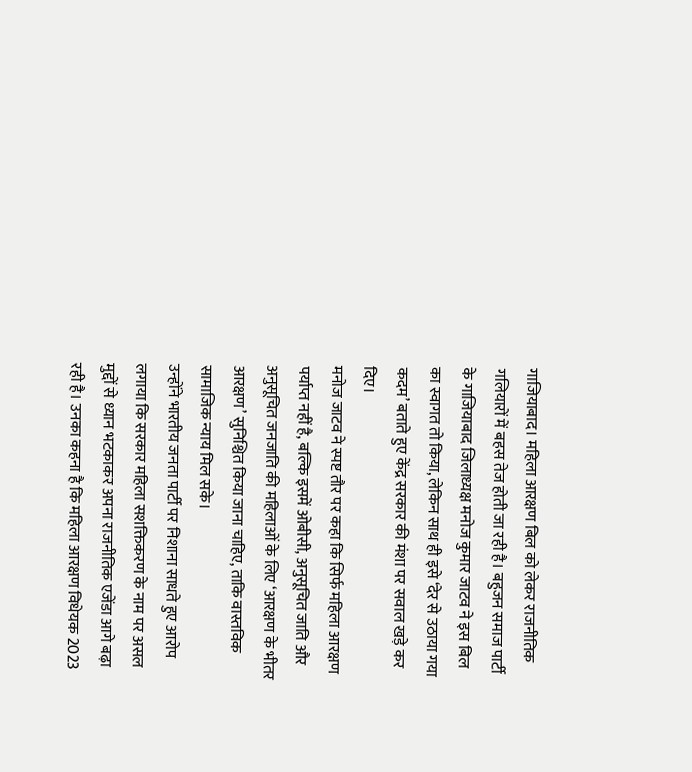गाजियाबाद। महिला आरक्षण बिल को लेकर राजनीतिक गलियारों में बहस तेज होती जा रही है। बहुजन समाज पार्टी के गाजियाबाद जिलाध्यक्ष मनोज कुमार जाटव ने इस बिल का स्वागत तो किया, लेकिन साथ ही इसे ‘देर से उठाया गया कदम’ बताते हुए केंद्र सरकार की मंशा पर सवाल खड़े कर दिए।
मनोज जाटव ने स्पष्ट तौर पर कहा कि सिर्फ महिला आरक्षण पर्याप्त नहीं है, बल्कि इसमें ओबीसी, अनुसूचित जाति और अनुसूचित जनजाति की महिलाओं के लिए ‘आरक्षण के भीतर आरक्षण’ सुनिश्चित किया जाना चाहिए, ताकि वास्तविक सामाजिक न्याय मिल सके।
उन्होंने भारतीय जनता पार्टी पर निशाना साधते हुए आरोप लगाया कि सरकार महिला सशक्तिकरण के नाम पर असल मुद्दों से ध्यान भटकाकर अपना राजनीतिक एजेंडा आगे बढ़ा रही है। उनका कहना है कि महिला आरक्षण विधेयक 2023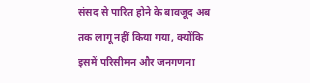संसद से पारित होने के बावजूद अब तक लागू नहीं किया गया, क्योंकि इसमें परिसीमन और जनगणना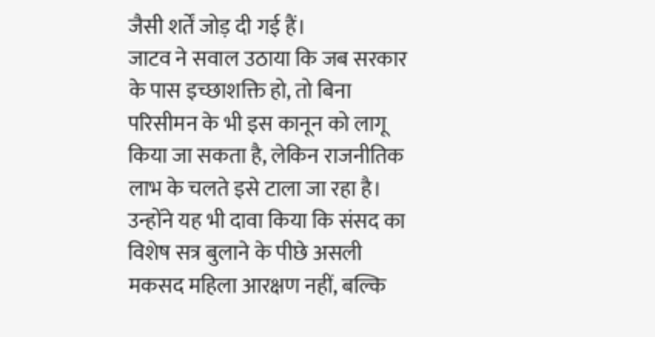जैसी शर्तें जोड़ दी गई हैं।
जाटव ने सवाल उठाया कि जब सरकार के पास इच्छाशक्ति हो, तो बिना परिसीमन के भी इस कानून को लागू किया जा सकता है, लेकिन राजनीतिक लाभ के चलते इसे टाला जा रहा है। उन्होंने यह भी दावा किया कि संसद का विशेष सत्र बुलाने के पीछे असली मकसद महिला आरक्षण नहीं, बल्कि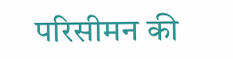परिसीमन की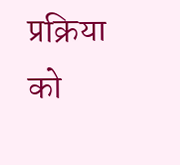प्रक्रिया को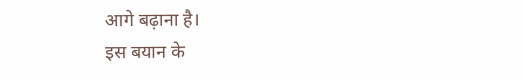आगे बढ़ाना है।
इस बयान के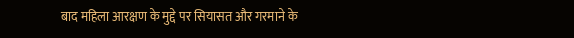बाद महिला आरक्षण के मुद्दे पर सियासत और गरमाने के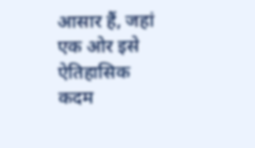आसार हैं, जहां एक ओर इसे ऐतिहासिक कदम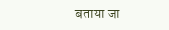बताया जा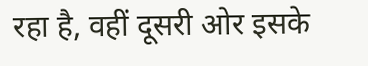रहा है, वहीं दूसरी ओर इसके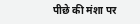पीछे की मंशा पर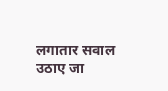लगातार सवाल उठाए जा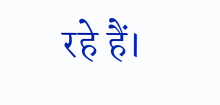रहे हैं।